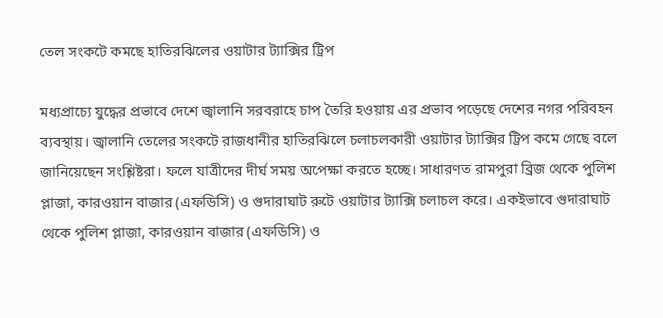তেল সংকটে কমছে হাতিরঝিলের ওয়াটার ট্যাক্সির ট্রিপ

মধ্যপ্রাচ্যে যুদ্ধের প্রভাবে দেশে জ্বালানি সরবরাহে চাপ তৈরি হওয়ায় এর প্রভাব পড়েছে দেশের নগর পরিবহন ব্যবস্থায়। জ্বালানি তেলের সংকটে রাজধানীর হাতিরঝিলে চলাচলকারী ওয়াটার ট্যাক্সির ট্রিপ কমে গেছে বলে জানিয়েছেন সংশ্লিষ্টরা। ফলে যাত্রীদের দীর্ঘ সময় অপেক্ষা করতে হচ্ছে। সাধারণত রামপুরা ব্রিজ থেকে পুলিশ প্লাজা, কারওয়ান বাজার (এফডিসি) ও গুদারাঘাট রুটে ওয়াটার ট্যাক্সি চলাচল করে। একইভাবে গুদারাঘাট থেকে পুলিশ প্লাজা, কারওয়ান বাজার (এফডিসি) ও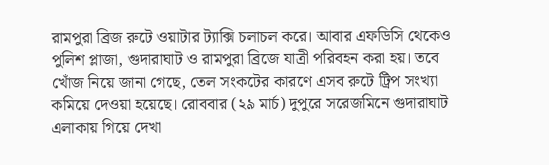রামপুরা ব্রিজ রুটে ওয়াটার ট্যাক্সি চলাচল করে। আবার এফডিসি থেকেও পুলিশ প্লাজা, গুদারাঘাট ও রামপুরা ব্রিজে যাত্রী পরিবহন করা হয়। তবে খোঁজ নিয়ে জানা গেছে, তেল সংকটের কারণে এসব রুটে ট্রিপ সংখ্যা কমিয়ে দেওয়া হয়েছে। রোববার (২৯ মার্চ) দুপুরে সরেজমিনে গুদারাঘাট এলাকায় গিয়ে দেখা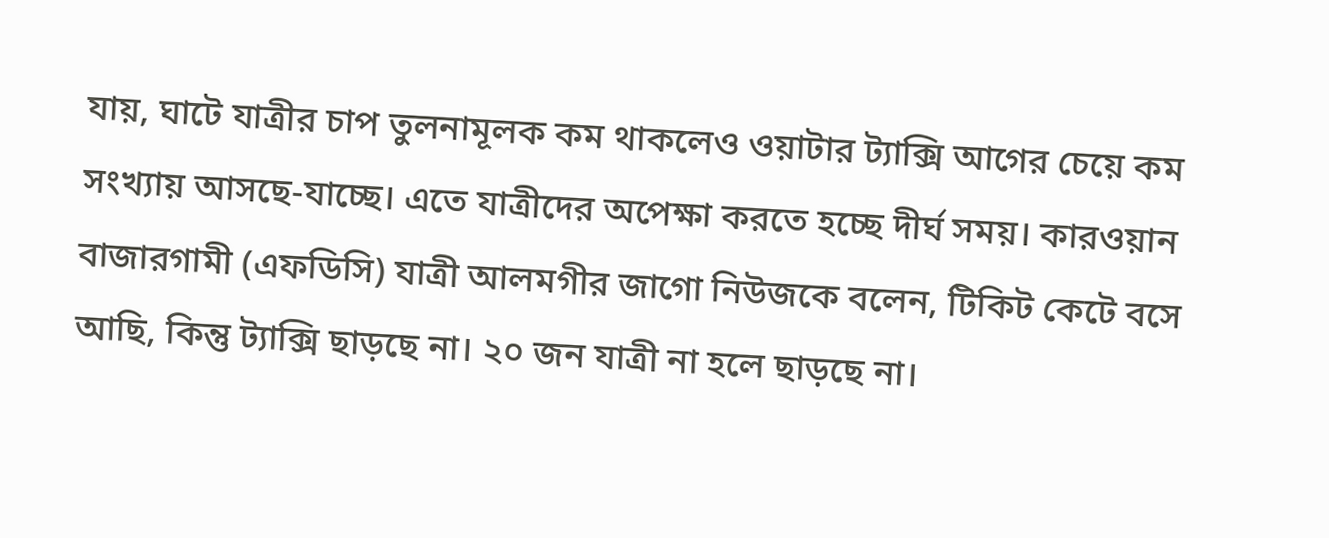যায়, ঘাটে যাত্রীর চাপ তুলনামূলক কম থাকলেও ওয়াটার ট্যাক্সি আগের চেয়ে কম সংখ্যায় আসছে-যাচ্ছে। এতে যাত্রীদের অপেক্ষা করতে হচ্ছে দীর্ঘ সময়। কারওয়ান বাজারগামী (এফডিসি) যাত্রী আলমগীর জাগো নিউজকে বলেন, টিকিট কেটে বসে আছি, কিন্তু ট্যাক্সি ছাড়ছে না। ২০ জন যাত্রী না হলে ছাড়ছে না।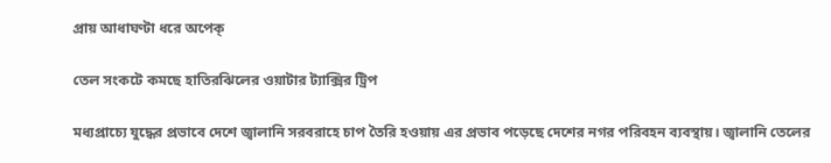প্রায় আধাঘণ্টা ধরে অপেক্

তেল সংকটে কমছে হাতিরঝিলের ওয়াটার ট্যাক্সির ট্রিপ

মধ্যপ্রাচ্যে যুদ্ধের প্রভাবে দেশে জ্বালানি সরবরাহে চাপ তৈরি হওয়ায় এর প্রভাব পড়েছে দেশের নগর পরিবহন ব্যবস্থায়। জ্বালানি তেলের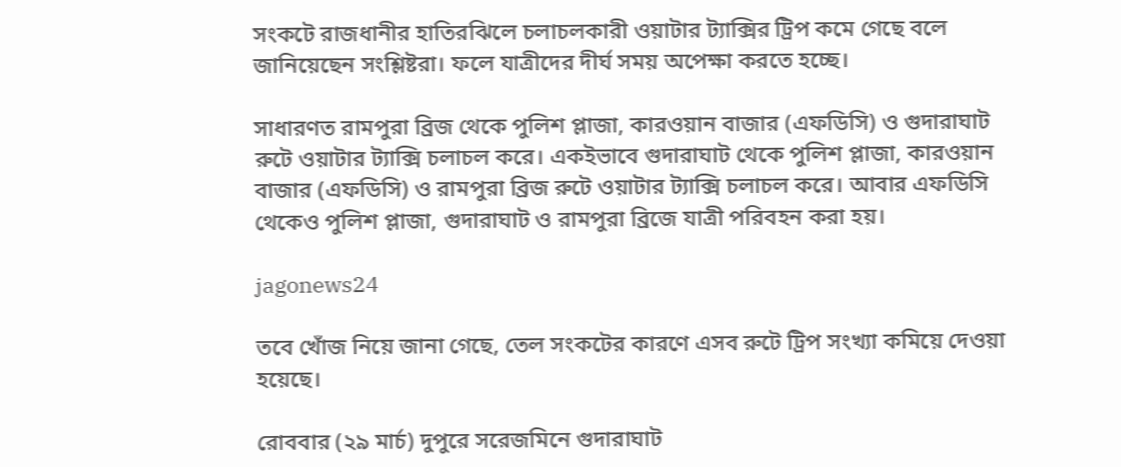সংকটে রাজধানীর হাতিরঝিলে চলাচলকারী ওয়াটার ট্যাক্সির ট্রিপ কমে গেছে বলে জানিয়েছেন সংশ্লিষ্টরা। ফলে যাত্রীদের দীর্ঘ সময় অপেক্ষা করতে হচ্ছে।

সাধারণত রামপুরা ব্রিজ থেকে পুলিশ প্লাজা, কারওয়ান বাজার (এফডিসি) ও গুদারাঘাট রুটে ওয়াটার ট্যাক্সি চলাচল করে। একইভাবে গুদারাঘাট থেকে পুলিশ প্লাজা, কারওয়ান বাজার (এফডিসি) ও রামপুরা ব্রিজ রুটে ওয়াটার ট্যাক্সি চলাচল করে। আবার এফডিসি থেকেও পুলিশ প্লাজা, গুদারাঘাট ও রামপুরা ব্রিজে যাত্রী পরিবহন করা হয়।

jagonews24

তবে খোঁজ নিয়ে জানা গেছে, তেল সংকটের কারণে এসব রুটে ট্রিপ সংখ্যা কমিয়ে দেওয়া হয়েছে।

রোববার (২৯ মার্চ) দুপুরে সরেজমিনে গুদারাঘাট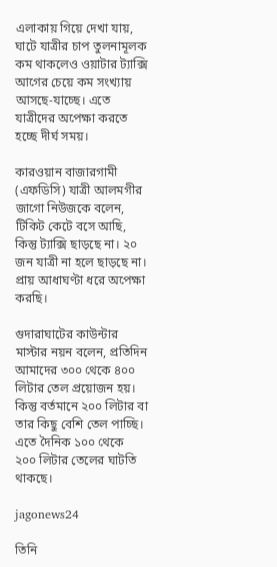এলাকায় গিয়ে দেখা যায়, ঘাটে যাত্রীর চাপ তুলনামূলক কম থাকলেও ওয়াটার ট্যাক্সি আগের চেয়ে কম সংখ্যায় আসছে-যাচ্ছে। এতে যাত্রীদের অপেক্ষা করতে হচ্ছে দীর্ঘ সময়।

কারওয়ান বাজারগামী (এফডিসি) যাত্রী আলমগীর জাগো নিউজকে বলেন, টিকিট কেটে বসে আছি, কিন্তু ট্যাক্সি ছাড়ছে না। ২০ জন যাত্রী না হলে ছাড়ছে না। প্রায় আধাঘণ্টা ধরে অপেক্ষা করছি।

গুদারাঘাটের কাউন্টার মাস্টার নয়ন বলেন, প্রতিদিন আমাদের ৩০০ থেকে ৪০০ লিটার তেল প্রয়োজন হয়। কিন্তু বর্তমানে ২০০ লিটার বা তার কিছু বেশি তেল পাচ্ছি। এতে দৈনিক ১০০ থেকে ২০০ লিটার তেলের ঘাটতি থাকছে।

jagonews24

তিনি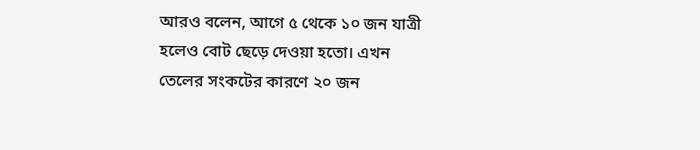আরও বলেন, আগে ৫ থেকে ১০ জন যাত্রী হলেও বোট ছেড়ে দেওয়া হতো। এখন তেলের সংকটের কারণে ২০ জন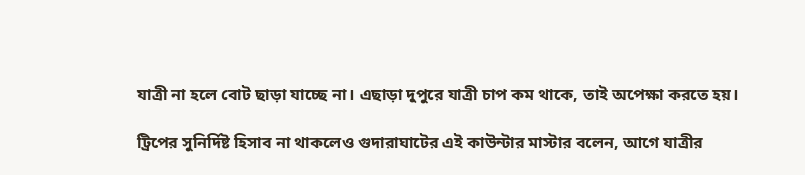যাত্রী না হলে বোট ছাড়া যাচ্ছে না। এছাড়া দুপুরে যাত্রী চাপ কম থাকে, তাই অপেক্ষা করতে হয়।

ট্রিপের সুনির্দিষ্ট হিসাব না থাকলেও গুদারাঘাটের এই কাউন্টার মাস্টার বলেন, আগে যাত্রীর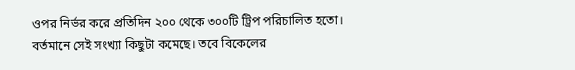ওপর নির্ভর করে প্রতিদিন ২০০ থেকে ৩০০টি ট্রিপ পরিচালিত হতো। বর্তমানে সেই সংখ্যা কিছুটা কমেছে। তবে বিকেলের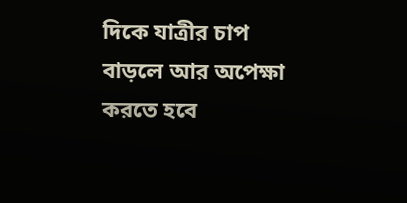দিকে যাত্রীর চাপ বাড়লে আর অপেক্ষা করতে হবে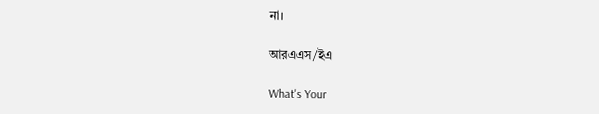না।

আরএএস/ইএ

What's Your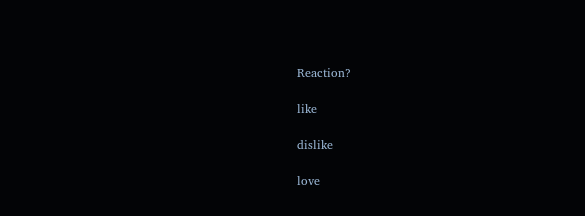Reaction?

like

dislike

love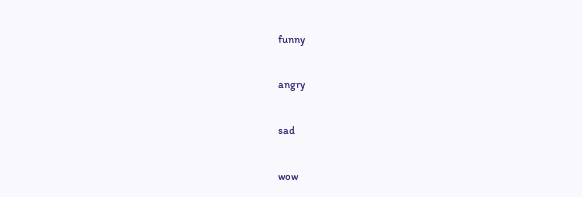funny

angry

sad

wow